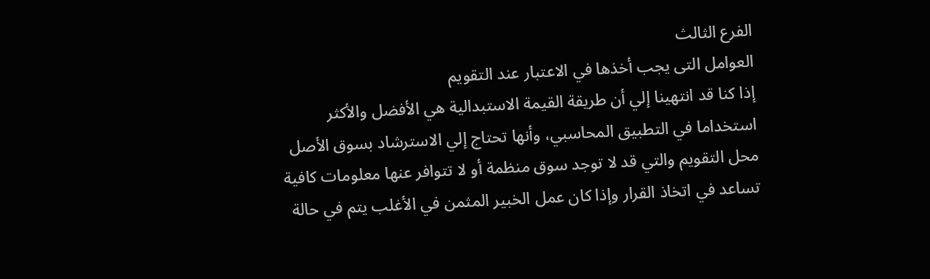الفرع الثالث
العوامل التى يجب أخذها في الاعتبار عند التقويم
إذا كنا قد انتهينا إلي أن طريقة القيمة الاستبدالية هي الأفضل والأكثر استخداما في التطبيق المحاسبي، وأنها تحتاج إلي الاسترشاد بسوق الأصل محل التقويم والتي قد لا توجد سوق منظمة أو لا تتوافر عنها معلومات كافية تساعد في اتخاذ القرار وإذا كان عمل الخبير المثمن في الأغلب يتم في حالة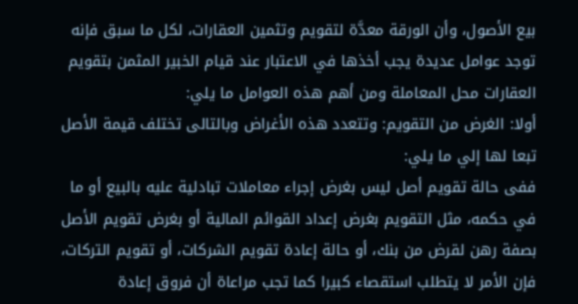بيع الأصول، وأن الورقة معدَّة لتقويم وتثمين العقارات، لكل ما سبق فإنه توجد عوامل عديدة يجب أخذها في الاعتبار عند قيام الخبير المثمن بتقويم العقارات محل المعاملة ومن أهم هذه العوامل ما يلي:
أولا: الغرض من التقويم: وتتعدد هذه الأغراض وبالتالى تختلف قيمة الأصل تبعا لها إلي ما يلي:
ففى حالة تقويم أصل ليس بغرض إجراء معاملات تبادلية عليه بالبيع أو ما في حكمه، مثل التقويم بغرض إعداد القوائم المالية أو بغرض تقويم الأصل بصفة رهن لقرض من بنك، أو حالة إعادة تقويم الشركات، أو تقويم التركات، فإن الأمر لا يتطلب استقصاء كبيرا كما تجب مراعاة أن فروق إعادة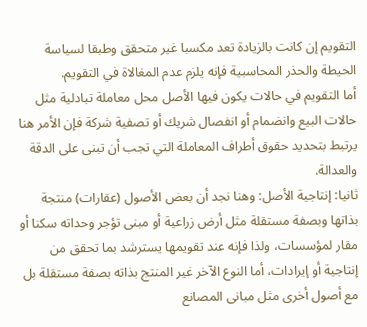التقويم إن كانت بالزيادة تعد مكسبا غير متحقق وطبقا لسياسة الحيطة والحذر المحاسبية فإنه يلزم عدم المغالاة في التقويم.
أما التقويم في حالات يكون فيها الأصل محل معاملة تبادلية مثل حالات البيع وانضمام أو انفصال شريك أو تصفية شركة فإن الأمر هنا يرتبط بتحديد حقوق أطراف المعاملة التي تجب أن تبنى على الدقة والعدالة.
ثانيا: إنتاجية الأصل: وهنا نجد أن بعض الأصول (عقارات) منتجة بذاتها وبصفة مستقلة مثل أرض زراعية أو مبنى تؤجر وحداته سكنا أو مقار لمؤسسات، ولذا فإنه عند تقويمها يسترشد بما تحقق من إنتاجية أو إيرادات، أما النوع الآخر غير المنتج بذاته بصفة مستقلة بل مع أصول أخرى مثل مبانى المصانع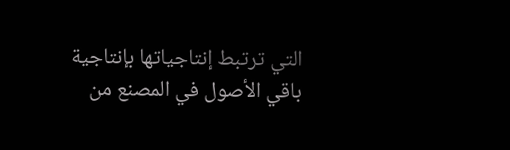التي ترتبط إنتاجياتها بإنتاجية باقي الأصول في المصنع من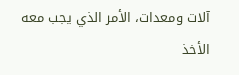آلات ومعدات، الأمر الذي يجب معه الأخذ